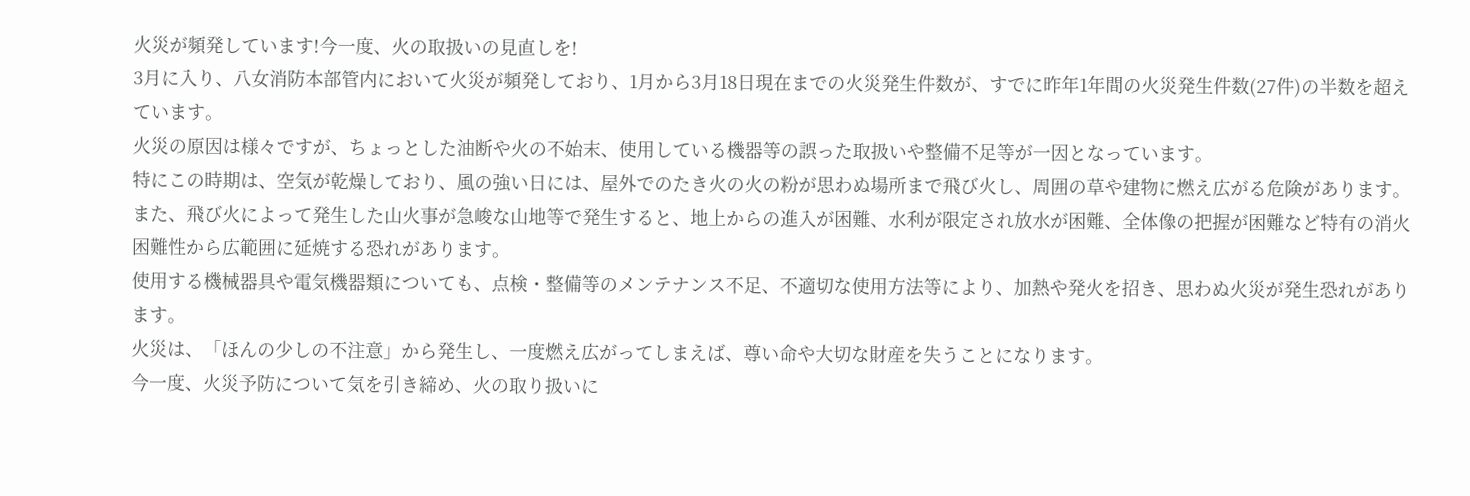火災が頻発しています!今一度、火の取扱いの見直しを!
3月に入り、八女消防本部管内において火災が頻発しており、1月から3月18日現在までの火災発生件数が、すでに昨年1年間の火災発生件数(27件)の半数を超えています。
火災の原因は様々ですが、ちょっとした油断や火の不始末、使用している機器等の誤った取扱いや整備不足等が一因となっています。
特にこの時期は、空気が乾燥しており、風の強い日には、屋外でのたき火の火の粉が思わぬ場所まで飛び火し、周囲の草や建物に燃え広がる危険があります。また、飛び火によって発生した山火事が急峻な山地等で発生すると、地上からの進入が困難、水利が限定され放水が困難、全体像の把握が困難など特有の消火困難性から広範囲に延焼する恐れがあります。
使用する機械器具や電気機器類についても、点検・整備等のメンテナンス不足、不適切な使用方法等により、加熱や発火を招き、思わぬ火災が発生恐れがあります。
火災は、「ほんの少しの不注意」から発生し、一度燃え広がってしまえば、尊い命や大切な財産を失うことになります。
今一度、火災予防について気を引き締め、火の取り扱いに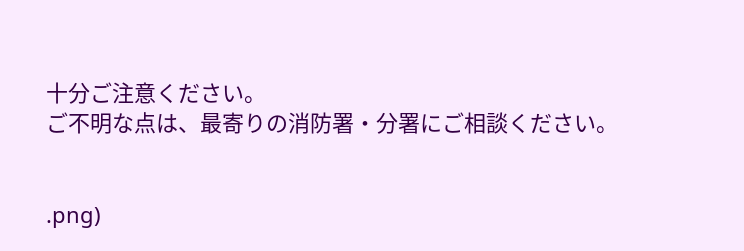十分ご注意ください。
ご不明な点は、最寄りの消防署・分署にご相談ください。


.png)